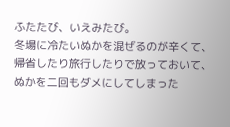ふたたび、いえみたび。
冬場に冷たいぬかを混ぜるのが辛くて、
帰省したり旅行したりで放っておいて、
ぬかを二回もダメにしてしまった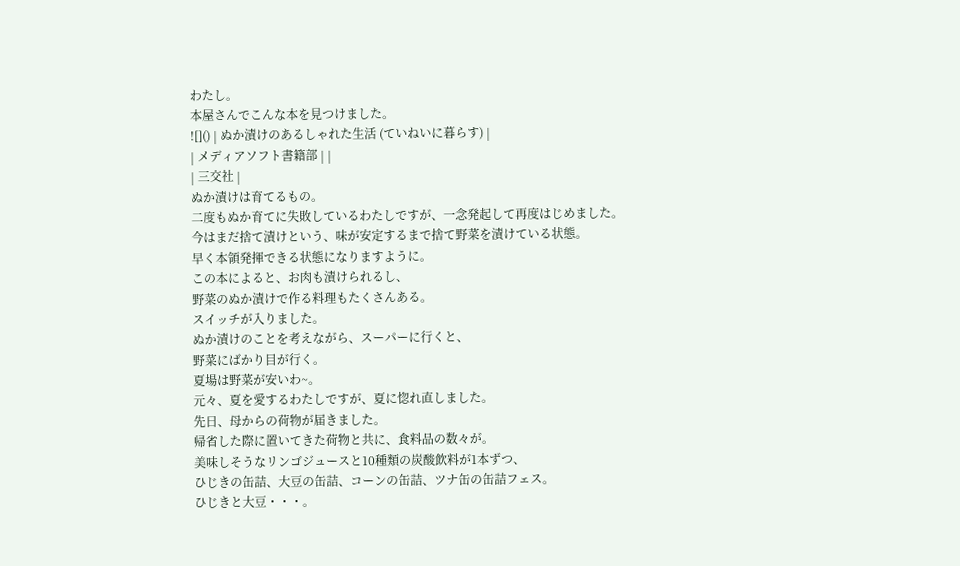わたし。
本屋さんでこんな本を見つけました。
![]() | ぬか漬けのあるしゃれた生活 (ていねいに暮らす) |
| メディアソフト書籍部 | |
| 三交社 |
ぬか漬けは育てるもの。
二度もぬか育てに失敗しているわたしですが、一念発起して再度はじめました。
今はまだ捨て漬けという、味が安定するまで捨て野菜を漬けている状態。
早く本領発揮できる状態になりますように。
この本によると、お肉も漬けられるし、
野菜のぬか漬けで作る料理もたくさんある。
スイッチが入りました。
ぬか漬けのことを考えながら、スーパーに行くと、
野菜にばかり目が行く。
夏場は野菜が安いわ~。
元々、夏を愛するわたしですが、夏に惚れ直しました。
先日、母からの荷物が届きました。
帰省した際に置いてきた荷物と共に、食料品の数々が。
美味しそうなリンゴジュースと10種類の炭酸飲料が1本ずつ、
ひじきの缶詰、大豆の缶詰、コーンの缶詰、ツナ缶の缶詰フェス。
ひじきと大豆・・・。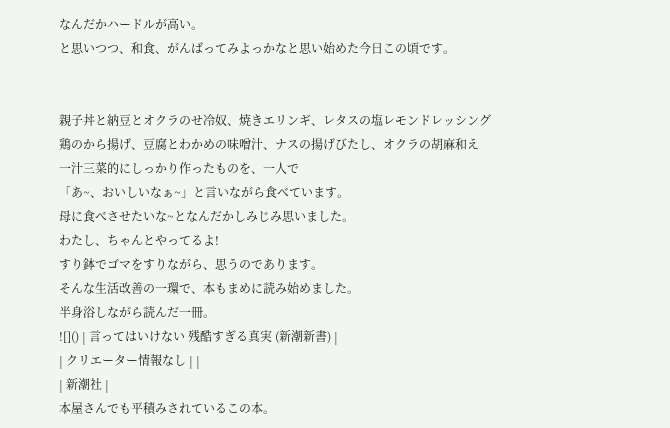なんだかハードルが高い。
と思いつつ、和食、がんばってみよっかなと思い始めた今日この頃です。


親子丼と納豆とオクラのせ冷奴、焼きエリンギ、レタスの塩レモンドレッシング
鶏のから揚げ、豆腐とわかめの味噌汁、ナスの揚げびたし、オクラの胡麻和え
一汁三菜的にしっかり作ったものを、一人で
「あ~、おいしいなぁ~」と言いながら食べています。
母に食べさせたいな~となんだかしみじみ思いました。
わたし、ちゃんとやってるよ!
すり鉢でゴマをすりながら、思うのであります。
そんな生活改善の一環で、本もまめに読み始めました。
半身浴しながら読んだ一冊。
![]() | 言ってはいけない 残酷すぎる真実 (新潮新書) |
| クリエーター情報なし | |
| 新潮社 |
本屋さんでも平積みされているこの本。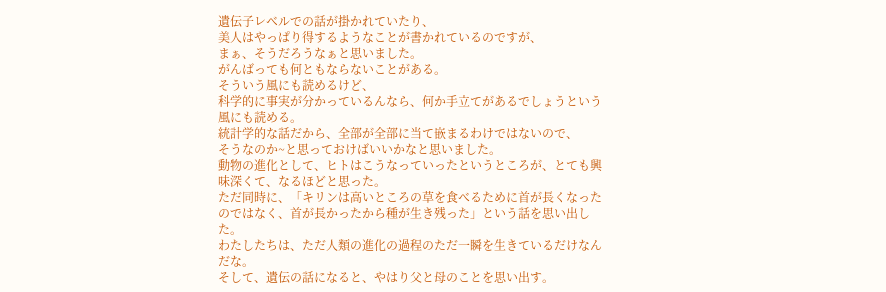遺伝子レベルでの話が掛かれていたり、
美人はやっぱり得するようなことが書かれているのですが、
まぁ、そうだろうなぁと思いました。
がんばっても何ともならないことがある。
そういう風にも読めるけど、
科学的に事実が分かっているんなら、何か手立てがあるでしょうという風にも読める。
統計学的な話だから、全部が全部に当て嵌まるわけではないので、
そうなのか~と思っておけばいいかなと思いました。
動物の進化として、ヒトはこうなっていったというところが、とても興味深くて、なるほどと思った。
ただ同時に、「キリンは高いところの草を食べるために首が長くなったのではなく、首が長かったから種が生き残った」という話を思い出した。
わたしたちは、ただ人類の進化の過程のただ一瞬を生きているだけなんだな。
そして、遺伝の話になると、やはり父と母のことを思い出す。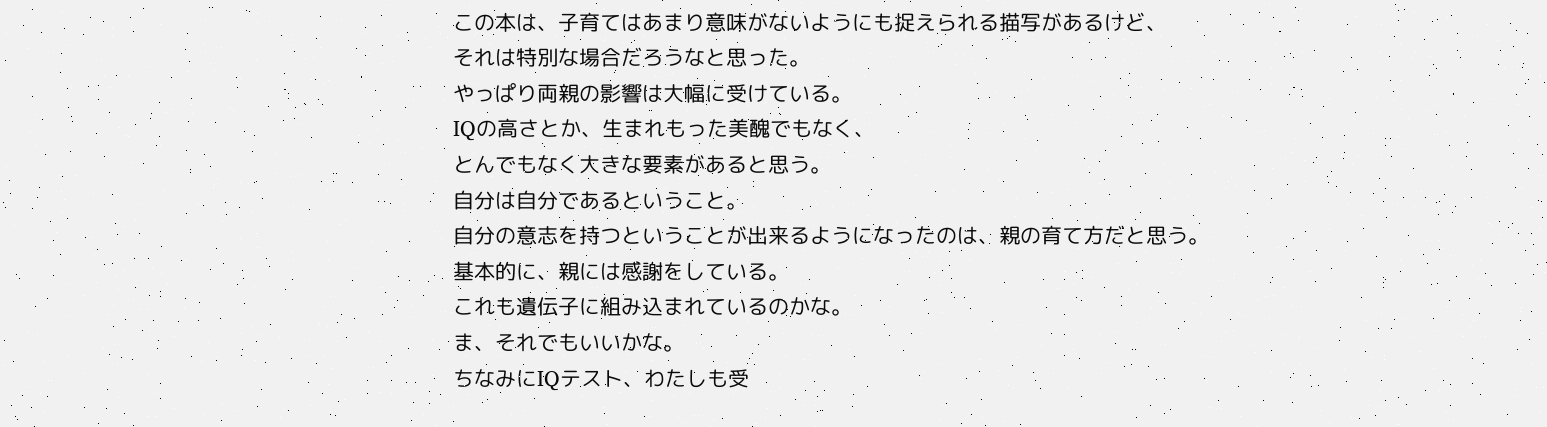この本は、子育てはあまり意味がないようにも捉えられる描写があるけど、
それは特別な場合だろうなと思った。
やっぱり両親の影響は大幅に受けている。
IQの高さとか、生まれもった美醜でもなく、
とんでもなく大きな要素があると思う。
自分は自分であるということ。
自分の意志を持つということが出来るようになったのは、親の育て方だと思う。
基本的に、親には感謝をしている。
これも遺伝子に組み込まれているのかな。
ま、それでもいいかな。
ちなみにIQテスト、わたしも受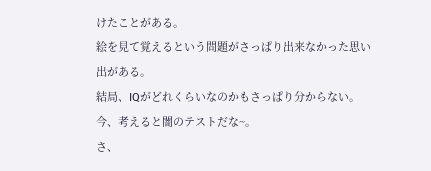けたことがある。
絵を見て覚えるという問題がさっぱり出来なかった思い出がある。
結局、IQがどれくらいなのかもさっぱり分からない。
今、考えると闇のテストだな~。
さ、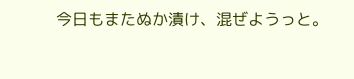今日もまたぬか漬け、混ぜようっと。